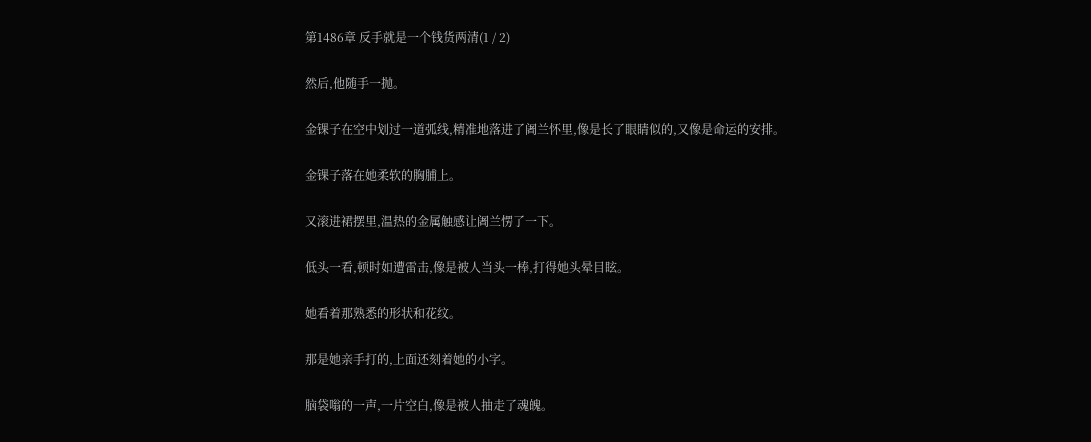第1486章 反手就是一个钱货两清(1 / 2)

然后,他随手一抛。

金锞子在空中划过一道弧线,精准地落进了阇兰怀里,像是长了眼睛似的,又像是命运的安排。

金锞子落在她柔软的胸脯上。

又滚进裙摆里,温热的金属触感让阇兰愣了一下。

低头一看,顿时如遭雷击,像是被人当头一棒,打得她头晕目眩。

她看着那熟悉的形状和花纹。

那是她亲手打的,上面还刻着她的小字。

脑袋嗡的一声,一片空白,像是被人抽走了魂魄。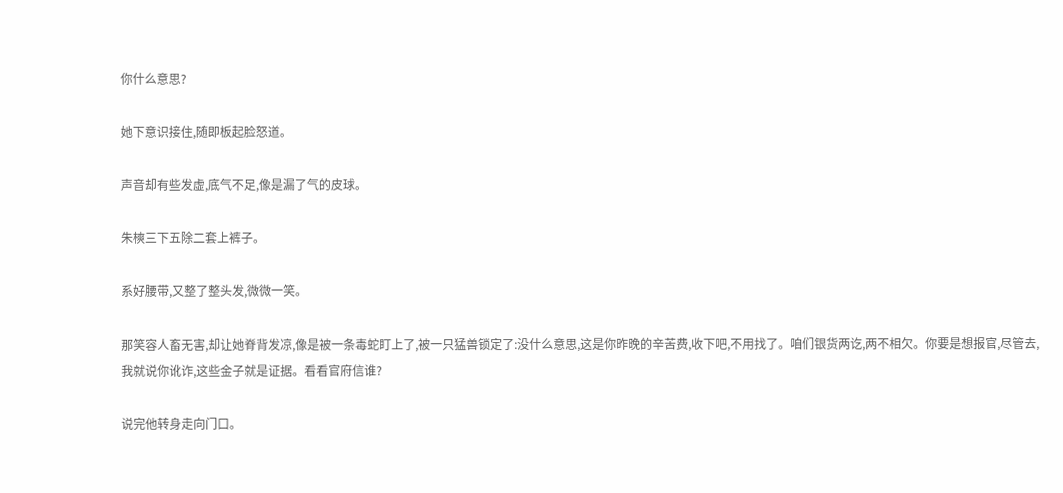你什么意思?

她下意识接住,随即板起脸怒道。

声音却有些发虚,底气不足,像是漏了气的皮球。

朱樉三下五除二套上裤子。

系好腰带,又整了整头发,微微一笑。

那笑容人畜无害,却让她脊背发凉,像是被一条毒蛇盯上了,被一只猛兽锁定了:没什么意思,这是你昨晚的辛苦费,收下吧,不用找了。咱们银货两讫,两不相欠。你要是想报官,尽管去,我就说你讹诈,这些金子就是证据。看看官府信谁?

说完他转身走向门口。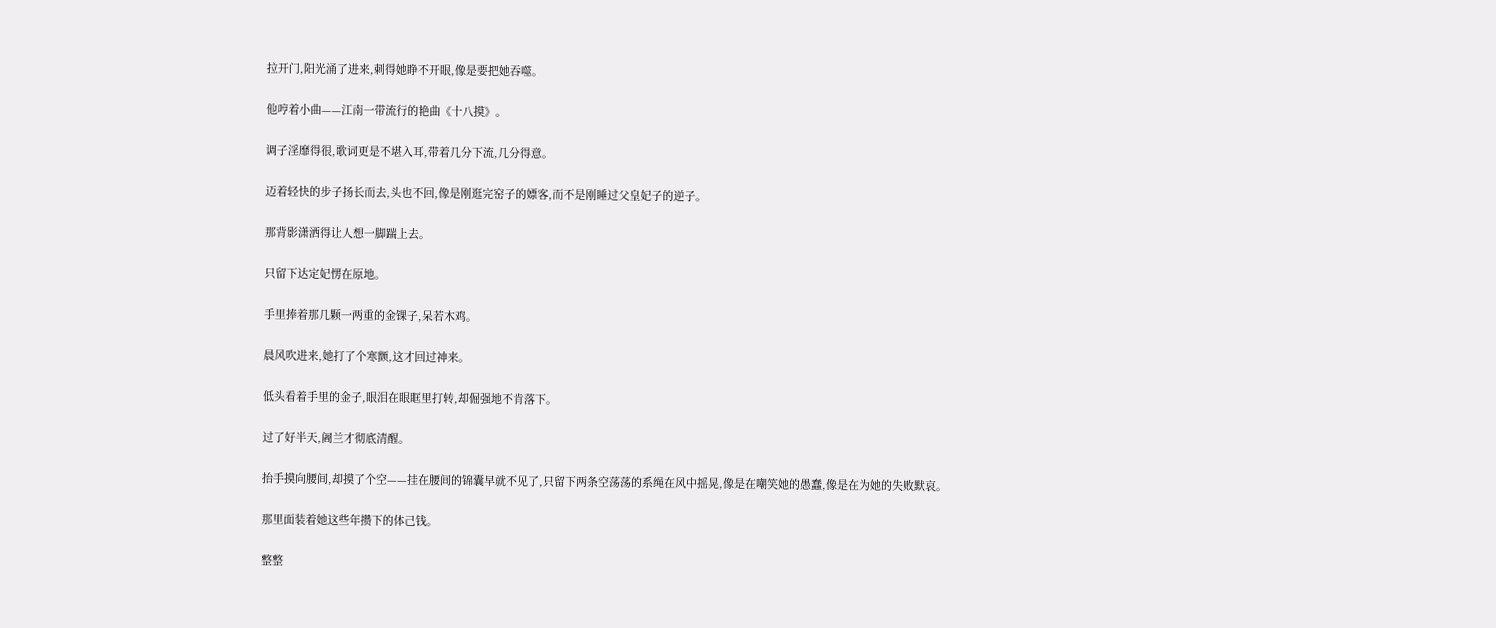拉开门,阳光涌了进来,刺得她睁不开眼,像是要把她吞噬。

他哼着小曲——江南一带流行的艳曲《十八摸》。

调子淫靡得很,歌词更是不堪入耳,带着几分下流,几分得意。

迈着轻快的步子扬长而去,头也不回,像是刚逛完窑子的嫖客,而不是刚睡过父皇妃子的逆子。

那背影潇洒得让人想一脚踹上去。

只留下达定妃愣在原地。

手里捧着那几颗一两重的金锞子,呆若木鸡。

晨风吹进来,她打了个寒颤,这才回过神来。

低头看着手里的金子,眼泪在眼眶里打转,却倔强地不肯落下。

过了好半天,阇兰才彻底清醒。

抬手摸向腰间,却摸了个空——挂在腰间的锦囊早就不见了,只留下两条空荡荡的系绳在风中摇晃,像是在嘲笑她的愚蠢,像是在为她的失败默哀。

那里面装着她这些年攒下的体己钱。

整整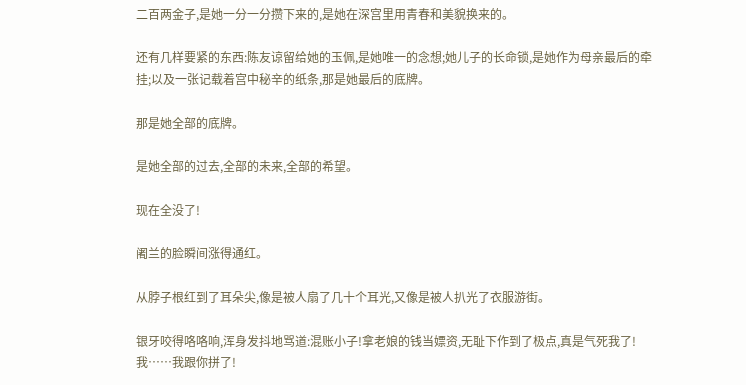二百两金子,是她一分一分攒下来的,是她在深宫里用青春和美貌换来的。

还有几样要紧的东西:陈友谅留给她的玉佩,是她唯一的念想;她儿子的长命锁,是她作为母亲最后的牵挂;以及一张记载着宫中秘辛的纸条,那是她最后的底牌。

那是她全部的底牌。

是她全部的过去,全部的未来,全部的希望。

现在全没了!

阇兰的脸瞬间涨得通红。

从脖子根红到了耳朵尖,像是被人扇了几十个耳光,又像是被人扒光了衣服游街。

银牙咬得咯咯响,浑身发抖地骂道:混账小子!拿老娘的钱当嫖资,无耻下作到了极点,真是气死我了!我……我跟你拼了!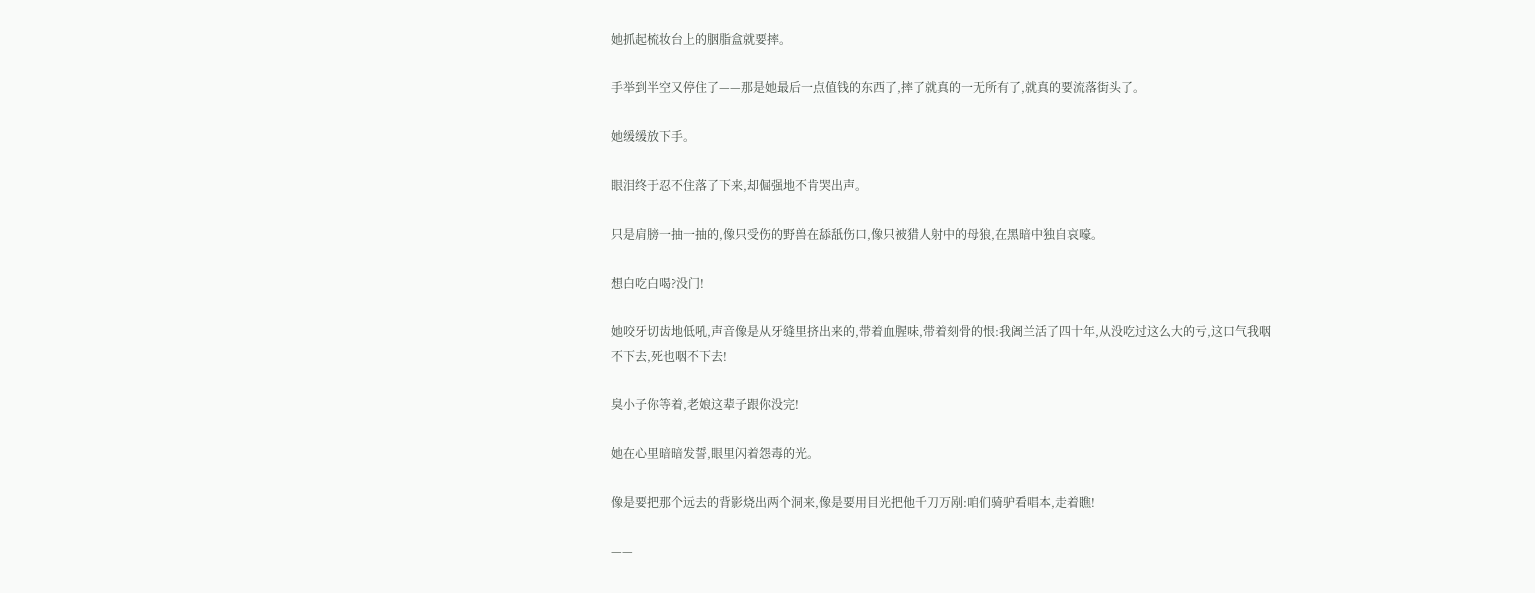她抓起梳妆台上的胭脂盒就要摔。

手举到半空又停住了——那是她最后一点值钱的东西了,摔了就真的一无所有了,就真的要流落街头了。

她缓缓放下手。

眼泪终于忍不住落了下来,却倔强地不肯哭出声。

只是肩膀一抽一抽的,像只受伤的野兽在舔舐伤口,像只被猎人射中的母狼,在黑暗中独自哀嚎。

想白吃白喝?没门!

她咬牙切齿地低吼,声音像是从牙缝里挤出来的,带着血腥味,带着刻骨的恨:我阇兰活了四十年,从没吃过这么大的亏,这口气我咽不下去,死也咽不下去!

臭小子你等着,老娘这辈子跟你没完!

她在心里暗暗发誓,眼里闪着怨毒的光。

像是要把那个远去的背影烧出两个洞来,像是要用目光把他千刀万剐:咱们骑驴看唱本,走着瞧!

——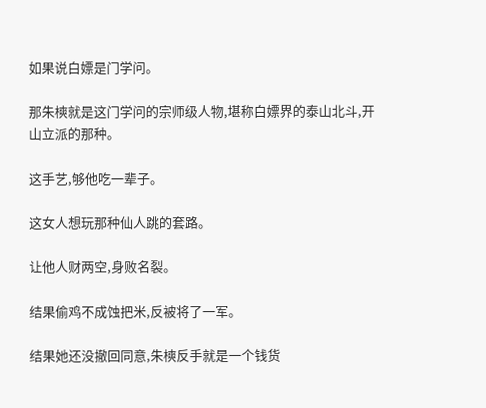如果说白嫖是门学问。

那朱樉就是这门学问的宗师级人物,堪称白嫖界的泰山北斗,开山立派的那种。

这手艺,够他吃一辈子。

这女人想玩那种仙人跳的套路。

让他人财两空,身败名裂。

结果偷鸡不成蚀把米,反被将了一军。

结果她还没撤回同意,朱樉反手就是一个钱货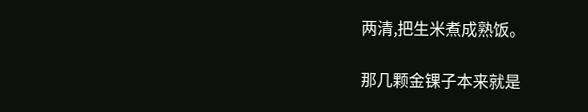两清,把生米煮成熟饭。

那几颗金锞子本来就是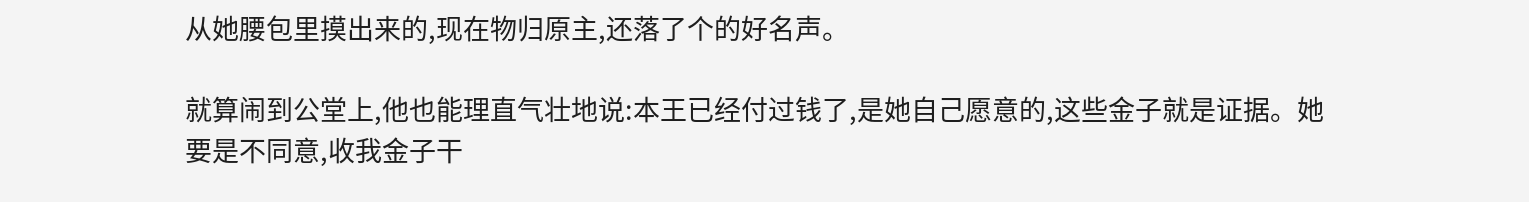从她腰包里摸出来的,现在物归原主,还落了个的好名声。

就算闹到公堂上,他也能理直气壮地说:本王已经付过钱了,是她自己愿意的,这些金子就是证据。她要是不同意,收我金子干